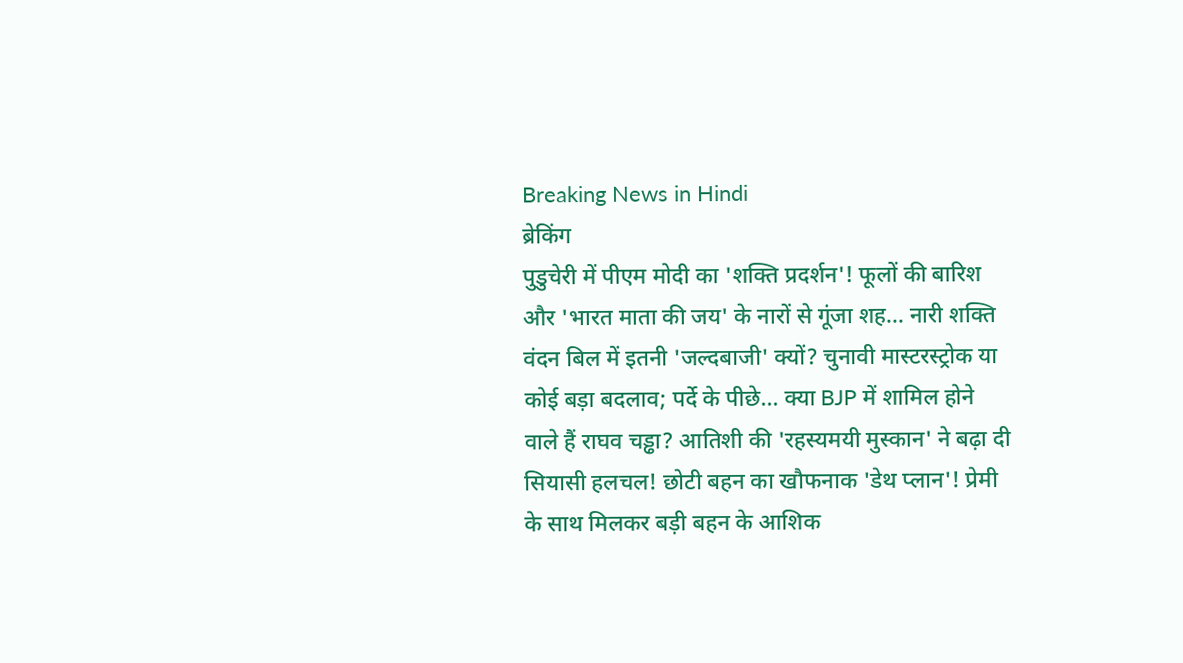Breaking News in Hindi
ब्रेकिंग
पुडुचेरी में पीएम मोदी का 'शक्ति प्रदर्शन'! फूलों की बारिश और 'भारत माता की जय' के नारों से गूंजा शह... नारी शक्ति वंदन बिल में इतनी 'जल्दबाजी' क्यों? चुनावी मास्टरस्ट्रोक या कोई बड़ा बदलाव; पर्दे के पीछे... क्या BJP में शामिल होने वाले हैं राघव चड्ढा? आतिशी की 'रहस्यमयी मुस्कान' ने बढ़ा दी सियासी हलचल! छोटी बहन का खौफनाक 'डेथ प्लान'! प्रेमी के साथ मिलकर बड़ी बहन के आशिक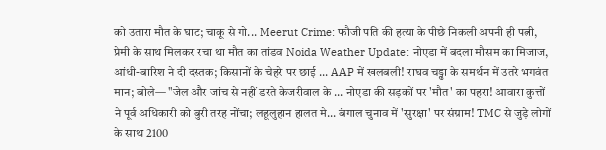को उतारा मौत के घाट; चाकू से गो... Meerut Crime: फौजी पति की हत्या के पीछे निकली अपनी ही पत्नी, प्रेमी के साथ मिलकर रचा था मौत का तांडव Noida Weather Update: नोएडा में बदला मौसम का मिजाज, आंधी-बारिश ने दी दस्तक; किसानों के चेहरे पर छाई ... AAP में खलबली! राघव चड्ढा के समर्थन में उतरे भगवंत मान; बोले— "जेल और जांच से नहीं डरते केजरीवाल के ... नोएडा की सड़कों पर 'मौत' का पहरा! आवारा कुत्तों ने पूर्व अधिकारी को बुरी तरह नोंचा; लहूलुहान हालत मे... बंगाल चुनाव में 'सुरक्षा' पर संग्राम! TMC से जुड़े लोगों के साथ 2100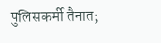पुलिसकर्मी तैनात;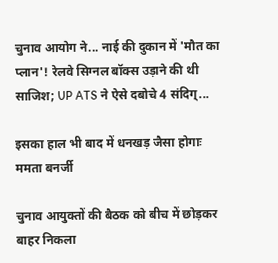चुनाव आयोग ने... नाई की दुकान में 'मौत का प्लान'! रेलवे सिग्नल बॉक्स उड़ाने की थी साजिश; UP ATS ने ऐसे दबोचे 4 संदिग्...

इसका हाल भी बाद में धनखड़ जैसा होगाः ममता बनर्जी

चुनाव आयुक्तों की बैठक को बीच में छोड़कर बाहर निकला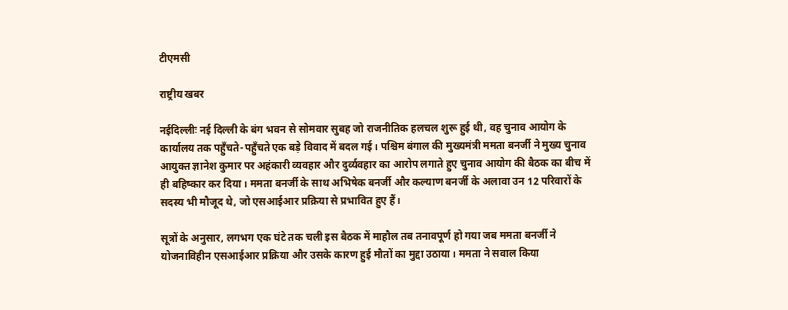टीएमसी

राष्ट्रीय खबर

नईदिल्लीः नई दिल्ली के बंग भवन से सोमवार सुबह जो राजनीतिक हलचल शुरू हुई थी, वह चुनाव आयोग के कार्यालय तक पहुँचते-पहुँचते एक बड़े विवाद में बदल गई। पश्चिम बंगाल की मुख्यमंत्री ममता बनर्जी ने मुख्य चुनाव आयुक्त ज्ञानेश कुमार पर अहंकारी व्यवहार और दुर्व्यवहार का आरोप लगाते हुए चुनाव आयोग की बैठक का बीच में ही बहिष्कार कर दिया। ममता बनर्जी के साथ अभिषेक बनर्जी और कल्याण बनर्जी के अलावा उन 12 परिवारों के सदस्य भी मौजूद थे, जो एसआईआर प्रक्रिया से प्रभावित हुए हैं।

सूत्रों के अनुसार, लगभग एक घंटे तक चली इस बैठक में माहौल तब तनावपूर्ण हो गया जब ममता बनर्जी ने योजनाविहीन एसआईआर प्रक्रिया और उसके कारण हुई मौतों का मुद्दा उठाया। ममता ने सवाल किया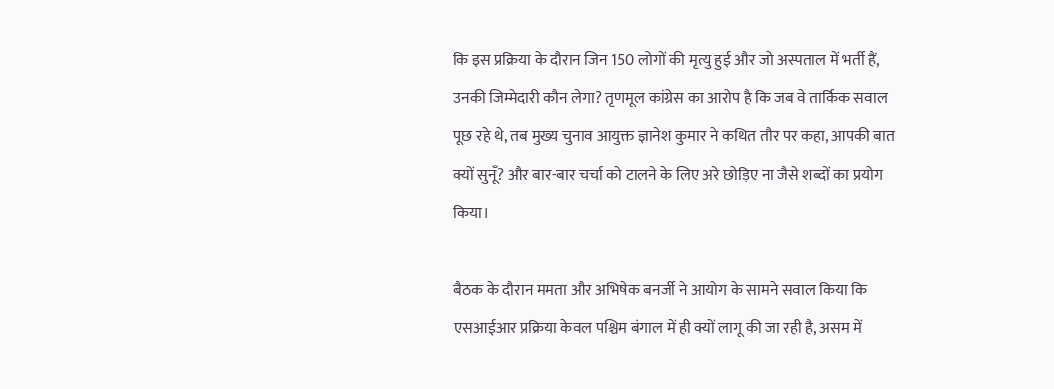कि इस प्रक्रिया के दौरान जिन 150 लोगों की मृत्यु हुई और जो अस्पताल में भर्ती हैं, उनकी जिम्मेदारी कौन लेगा? तृणमूल कांग्रेस का आरोप है कि जब वे तार्किक सवाल पूछ रहे थे, तब मुख्य चुनाव आयुक्त ज्ञानेश कुमार ने कथित तौर पर कहा, आपकी बात क्यों सुनूँ? और बार-बार चर्चा को टालने के लिए अरे छोड़िए ना जैसे शब्दों का प्रयोग किया।

बैठक के दौरान ममता और अभिषेक बनर्जी ने आयोग के सामने सवाल किया कि एसआईआर प्रक्रिया केवल पश्चिम बंगाल में ही क्यों लागू की जा रही है, असम में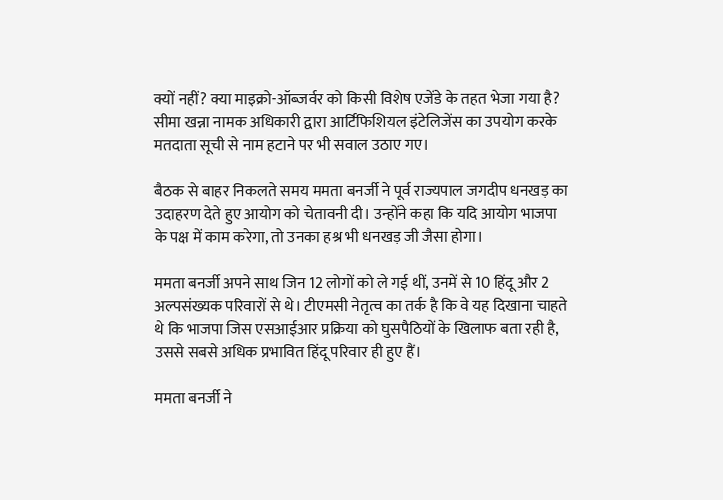क्यों नहीं? क्या माइक्रो-ऑब्जर्वर को किसी विशेष एजेंडे के तहत भेजा गया है? सीमा खन्ना नामक अधिकारी द्वारा आर्टिफिशियल इंटेलिजेंस का उपयोग करके मतदाता सूची से नाम हटाने पर भी सवाल उठाए गए।

बैठक से बाहर निकलते समय ममता बनर्जी ने पूर्व राज्यपाल जगदीप धनखड़ का उदाहरण देते हुए आयोग को चेतावनी दी। उन्होंने कहा कि यदि आयोग भाजपा के पक्ष में काम करेगा, तो उनका हश्र भी धनखड़ जी जैसा होगा।

ममता बनर्जी अपने साथ जिन 12 लोगों को ले गई थीं, उनमें से 10 हिंदू और 2 अल्पसंख्यक परिवारों से थे। टीएमसी नेतृत्व का तर्क है कि वे यह दिखाना चाहते थे कि भाजपा जिस एसआईआर प्रक्रिया को घुसपैठियों के खिलाफ बता रही है, उससे सबसे अधिक प्रभावित हिंदू परिवार ही हुए हैं।

ममता बनर्जी ने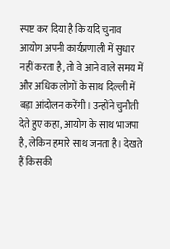स्पष्ट कर दिया है कि यदि चुनाव आयोग अपनी कार्यप्रणाली में सुधार नहीं करता है, तो वे आने वाले समय में और अधिक लोगों के साथ दिल्ली में बड़ा आंदोलन करेंगी। उन्होंने चुनौती देते हुए कहा, आयोग के साथ भाजपा है, लेकिन हमारे साथ जनता है। देखते हैं किसकी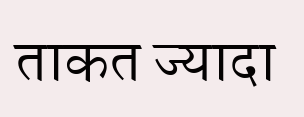ताकत ज्यादा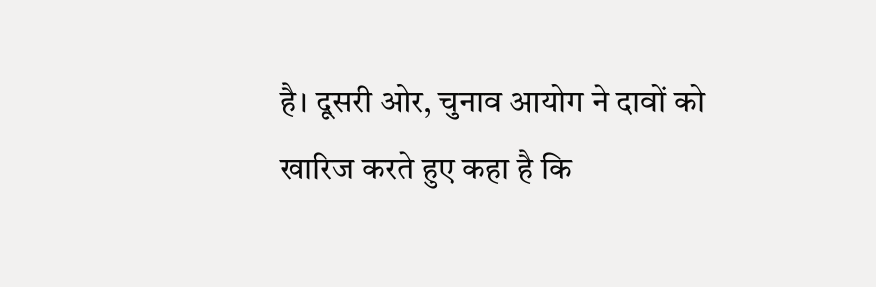है। दूसरी ओर, चुनाव आयोग ने दावों को खारिज करते हुए कहा है कि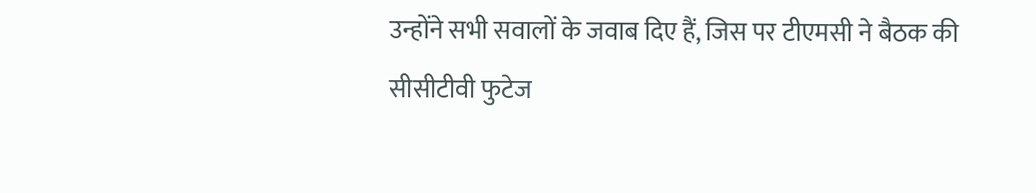उन्होंने सभी सवालों के जवाब दिए हैं, जिस पर टीएमसी ने बैठक की सीसीटीवी फुटेज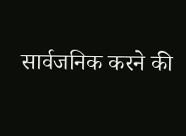सार्वजनिक करने की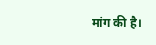मांग की है।